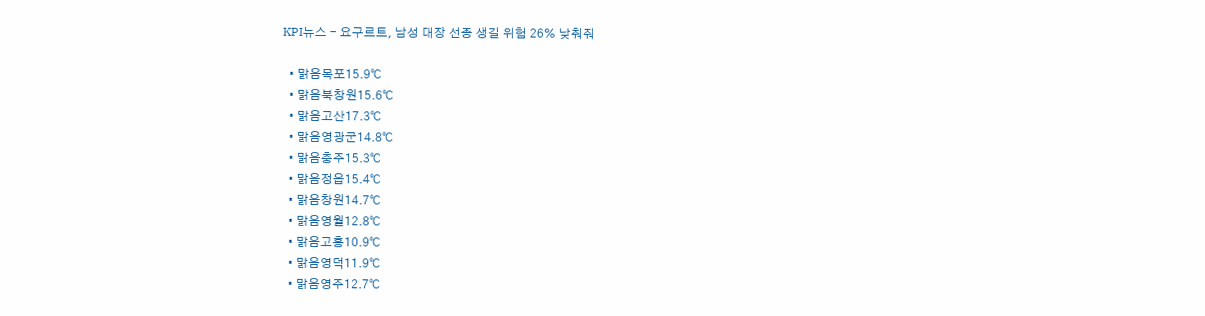KPI뉴스 - 요구르트, 남성 대장 선종 생길 위험 26% 낮춰줘

  • 맑음목포15.9℃
  • 맑음북창원15.6℃
  • 맑음고산17.3℃
  • 맑음영광군14.8℃
  • 맑음충주15.3℃
  • 맑음정읍15.4℃
  • 맑음창원14.7℃
  • 맑음영월12.8℃
  • 맑음고흥10.9℃
  • 맑음영덕11.9℃
  • 맑음영주12.7℃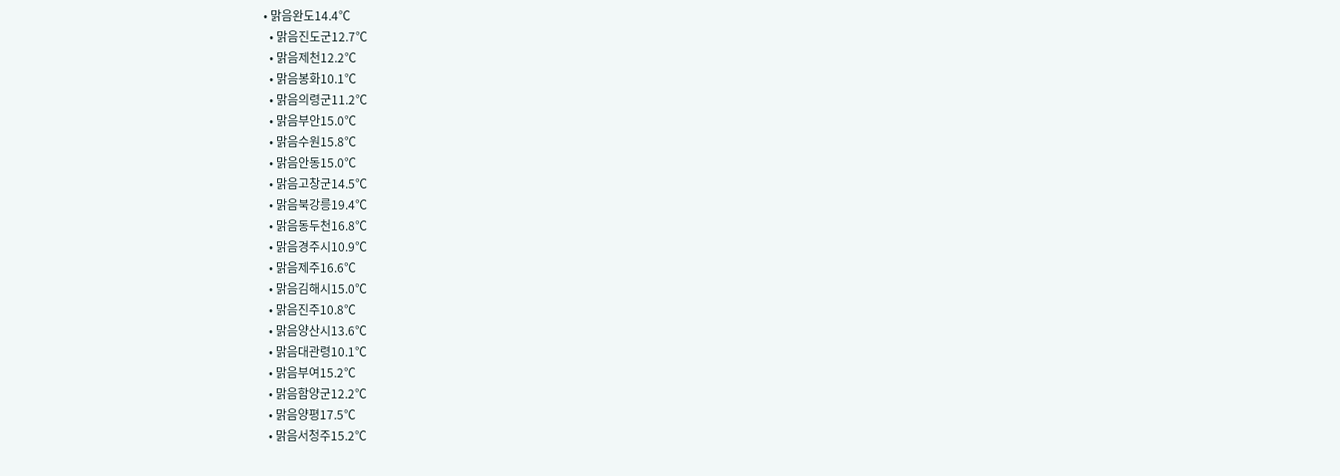• 맑음완도14.4℃
  • 맑음진도군12.7℃
  • 맑음제천12.2℃
  • 맑음봉화10.1℃
  • 맑음의령군11.2℃
  • 맑음부안15.0℃
  • 맑음수원15.8℃
  • 맑음안동15.0℃
  • 맑음고창군14.5℃
  • 맑음북강릉19.4℃
  • 맑음동두천16.8℃
  • 맑음경주시10.9℃
  • 맑음제주16.6℃
  • 맑음김해시15.0℃
  • 맑음진주10.8℃
  • 맑음양산시13.6℃
  • 맑음대관령10.1℃
  • 맑음부여15.2℃
  • 맑음함양군12.2℃
  • 맑음양평17.5℃
  • 맑음서청주15.2℃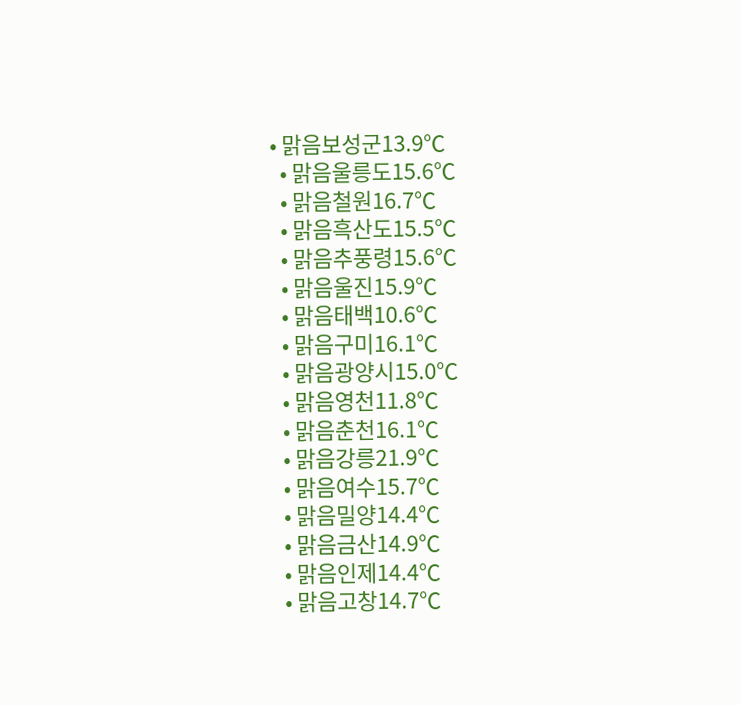• 맑음보성군13.9℃
  • 맑음울릉도15.6℃
  • 맑음철원16.7℃
  • 맑음흑산도15.5℃
  • 맑음추풍령15.6℃
  • 맑음울진15.9℃
  • 맑음태백10.6℃
  • 맑음구미16.1℃
  • 맑음광양시15.0℃
  • 맑음영천11.8℃
  • 맑음춘천16.1℃
  • 맑음강릉21.9℃
  • 맑음여수15.7℃
  • 맑음밀양14.4℃
  • 맑음금산14.9℃
  • 맑음인제14.4℃
  • 맑음고창14.7℃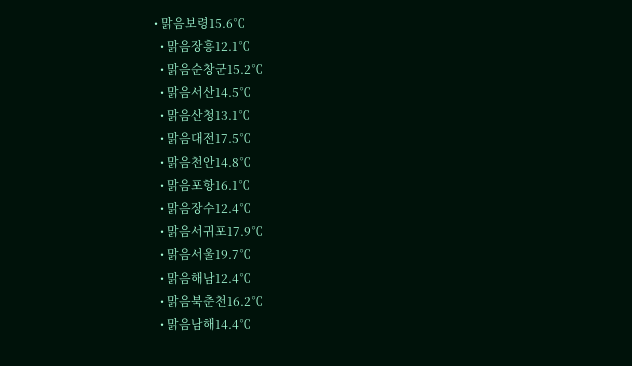• 맑음보령15.6℃
  • 맑음장흥12.1℃
  • 맑음순창군15.2℃
  • 맑음서산14.5℃
  • 맑음산청13.1℃
  • 맑음대전17.5℃
  • 맑음천안14.8℃
  • 맑음포항16.1℃
  • 맑음장수12.4℃
  • 맑음서귀포17.9℃
  • 맑음서울19.7℃
  • 맑음해남12.4℃
  • 맑음북춘천16.2℃
  • 맑음남해14.4℃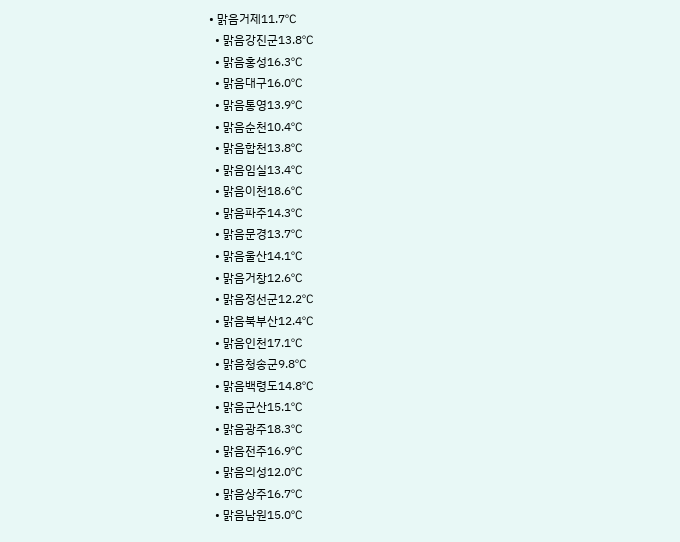• 맑음거제11.7℃
  • 맑음강진군13.8℃
  • 맑음홍성16.3℃
  • 맑음대구16.0℃
  • 맑음통영13.9℃
  • 맑음순천10.4℃
  • 맑음합천13.8℃
  • 맑음임실13.4℃
  • 맑음이천18.6℃
  • 맑음파주14.3℃
  • 맑음문경13.7℃
  • 맑음울산14.1℃
  • 맑음거창12.6℃
  • 맑음정선군12.2℃
  • 맑음북부산12.4℃
  • 맑음인천17.1℃
  • 맑음청송군9.8℃
  • 맑음백령도14.8℃
  • 맑음군산15.1℃
  • 맑음광주18.3℃
  • 맑음전주16.9℃
  • 맑음의성12.0℃
  • 맑음상주16.7℃
  • 맑음남원15.0℃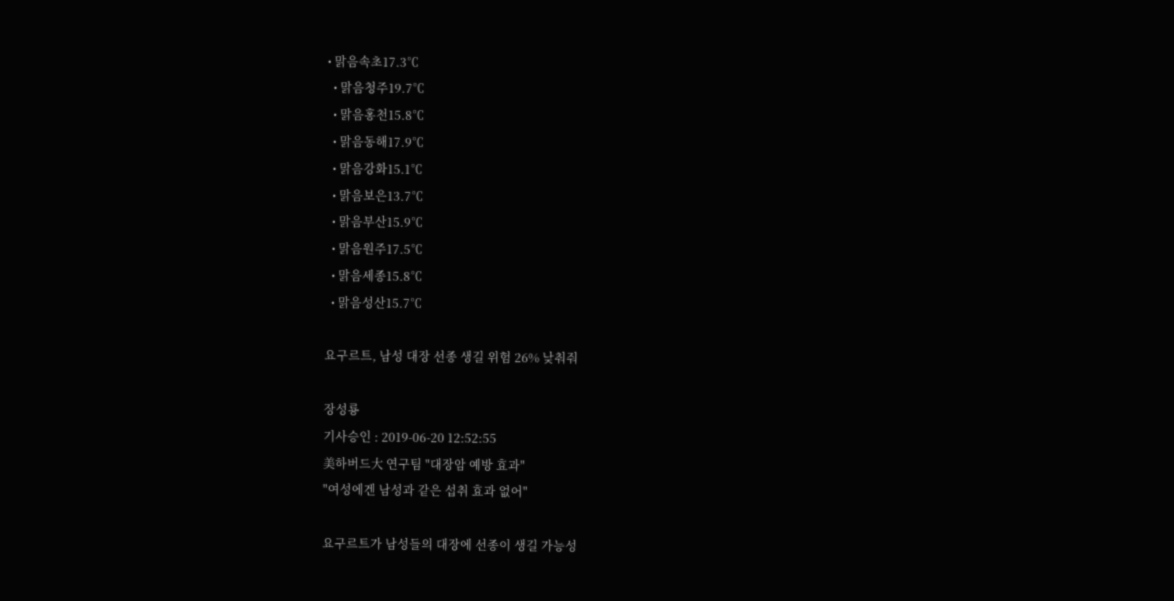• 맑음속초17.3℃
  • 맑음청주19.7℃
  • 맑음홍천15.8℃
  • 맑음동해17.9℃
  • 맑음강화15.1℃
  • 맑음보은13.7℃
  • 맑음부산15.9℃
  • 맑음원주17.5℃
  • 맑음세종15.8℃
  • 맑음성산15.7℃

요구르트, 남성 대장 선종 생길 위험 26% 낮춰줘

장성룡
기사승인 : 2019-06-20 12:52:55
美하버드大 연구팀 "대장암 예방 효과"
"여성에겐 남성과 같은 섭취 효과 없어"

요구르트가 남성들의 대장에 선종이 생길 가능성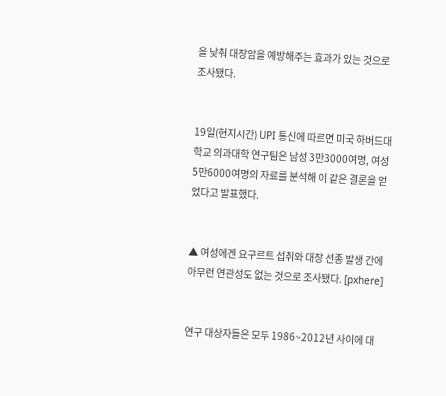을 낮춰 대장암을 예방해주는 효과가 있는 것으로 조사됐다.


19일(현지시간) UPI 통신에 따르면 미국 하버드대학교 의과대학 연구팀은 남성 3만3000여명, 여성 5만6000여명의 자료를 분석해 이 같은 결론을 얻었다고 발표했다.


▲ 여성에겐 요구르트 섭취와 대장 선종 발생 간에 아무런 연관성도 없는 것으로 조사됐다. [pxhere]


연구 대상자들은 모두 1986~2012년 사이에 대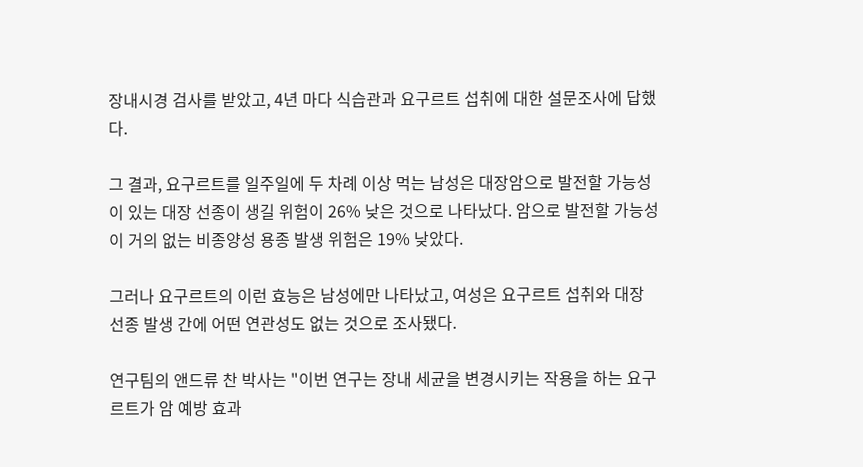장내시경 검사를 받았고, 4년 마다 식습관과 요구르트 섭취에 대한 설문조사에 답했다.

그 결과, 요구르트를 일주일에 두 차례 이상 먹는 남성은 대장암으로 발전할 가능성이 있는 대장 선종이 생길 위험이 26% 낮은 것으로 나타났다. 암으로 발전할 가능성이 거의 없는 비종양성 용종 발생 위험은 19% 낮았다.

그러나 요구르트의 이런 효능은 남성에만 나타났고, 여성은 요구르트 섭취와 대장 선종 발생 간에 어떤 연관성도 없는 것으로 조사됐다.

연구팀의 앤드류 찬 박사는 "이번 연구는 장내 세균을 변경시키는 작용을 하는 요구르트가 암 예방 효과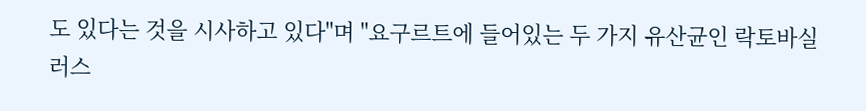도 있다는 것을 시사하고 있다"며 "요구르트에 들어있는 두 가지 유산균인 락토바실러스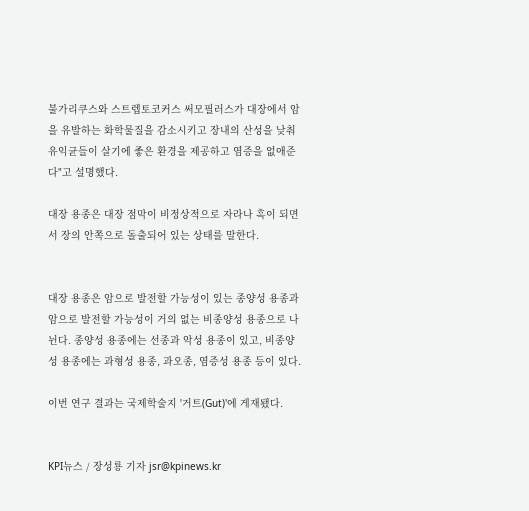불가리쿠스와 스트렙토코커스 써모필러스가 대장에서 암을 유발하는 화학물질을 감소시키고 장내의 산성을 낮춰 유익균들이 살기에 좋은 환경을 제공하고 염증을 없애준다"고 설명했다.

대장 용종은 대장 점막이 비정상적으로 자라나 혹이 되면서 장의 안쪽으로 돌출되어 있는 상태를 말한다.


대장 용종은 암으로 발전할 가능성이 있는 종양성 용종과 암으로 발전할 가능성이 거의 없는 비종양성 용종으로 나뉜다. 종양성 용종에는 선종과 악성 용종이 있고, 비종양성 용종에는 과형성 용종, 과오종, 염증성 용종 등이 있다.

이번 연구 결과는 국제학술지 '거트(Gut)'에 게재됐다.


KPI뉴스 / 장성룡 기자 jsr@kpinews.kr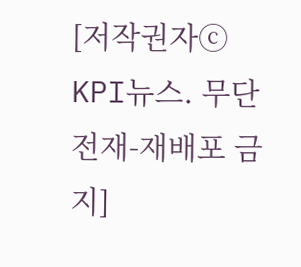[저작권자ⓒ KPI뉴스. 무단전재-재배포 금지]